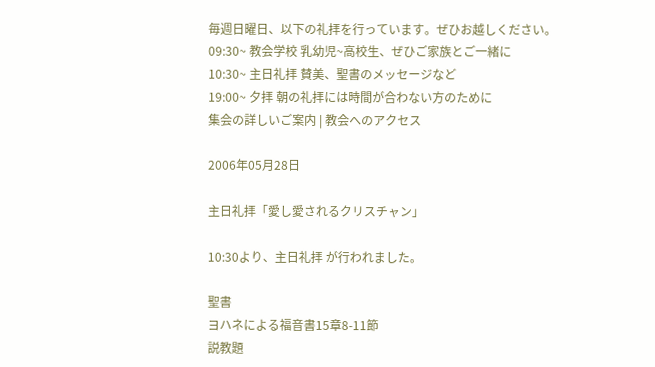毎週日曜日、以下の礼拝を行っています。ぜひお越しください。
09:30~ 教会学校 乳幼児~高校生、ぜひご家族とご一緒に
10:30~ 主日礼拝 賛美、聖書のメッセージなど
19:00~ 夕拝 朝の礼拝には時間が合わない方のために
集会の詳しいご案内 | 教会へのアクセス

2006年05月28日

主日礼拝「愛し愛されるクリスチャン」

10:30より、主日礼拝 が行われました。

聖書
ヨハネによる福音書15章8-11節
説教題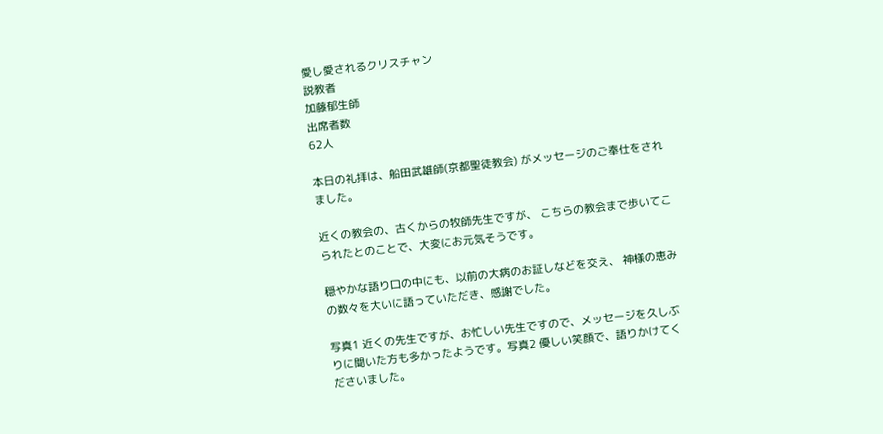愛し愛されるクリスチャン
説教者
加藤郁生師
出席者数
62人

本日の礼拝は、船田武雄師(京都聖徒教会) がメッセージのご奉仕をされました。

近くの教会の、古くからの牧師先生ですが、 こちらの教会まで歩いてこられたとのことで、大変にお元気そうです。

穏やかな語り口の中にも、以前の大病のお証しなどを交え、 神様の恵みの数々を大いに語っていただき、感謝でした。

写真1 近くの先生ですが、お忙しい先生ですので、メッセージを久しぶりに聞いた方も多かったようです。写真2 優しい笑顔で、語りかけてくださいました。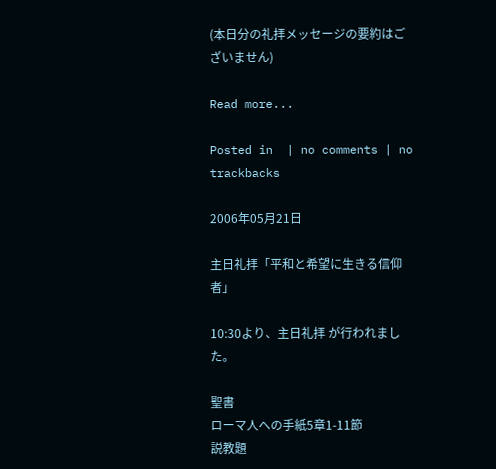(本日分の礼拝メッセージの要約はございません)

Read more...

Posted in  | no comments | no trackbacks

2006年05月21日

主日礼拝「平和と希望に生きる信仰者」

10:30より、主日礼拝 が行われました。

聖書
ローマ人への手紙5章1-11節
説教題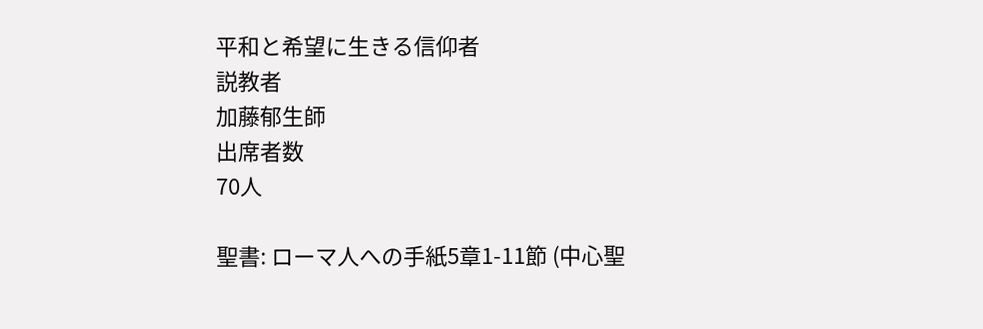平和と希望に生きる信仰者
説教者
加藤郁生師
出席者数
70人

聖書: ローマ人への手紙5章1-11節 (中心聖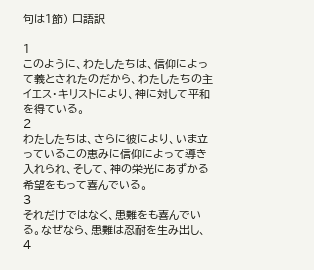句は1節) 口語訳

1
このように、わたしたちは、信仰によって義とされたのだから、わたしたちの主イエス・キリストにより、神に対して平和を得ている。
2
わたしたちは、さらに彼により、いま立っているこの恵みに信仰によって導き入れられ、そして、神の栄光にあずかる希望をもって喜んでいる。
3
それだけではなく、患難をも喜んでいる。なぜなら、患難は忍耐を生み出し、
4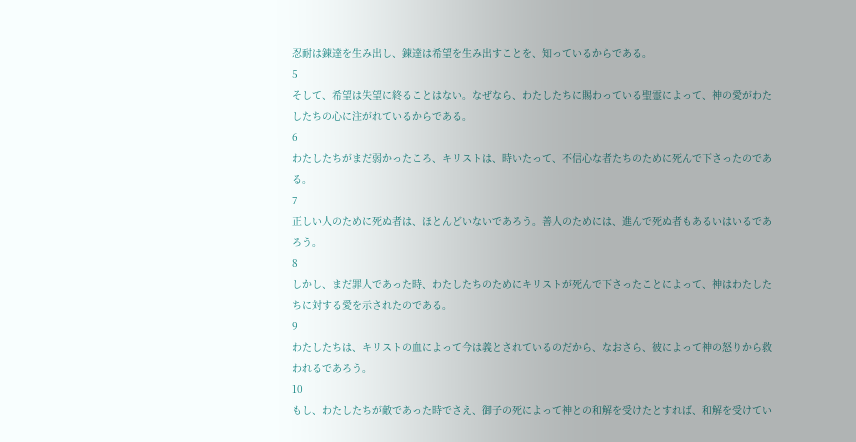忍耐は錬達を生み出し、錬達は希望を生み出すことを、知っているからである。
5
そして、希望は失望に終ることはない。なぜなら、わたしたちに賜わっている聖霊によって、神の愛がわたしたちの心に注がれているからである。
6
わたしたちがまだ弱かったころ、キリストは、時いたって、不信心な者たちのために死んで下さったのである。
7
正しい人のために死ぬ者は、ほとんどいないであろう。善人のためには、進んで死ぬ者もあるいはいるであろう。
8
しかし、まだ罪人であった時、わたしたちのためにキリストが死んで下さったことによって、神はわたしたちに対する愛を示されたのである。
9
わたしたちは、キリストの血によって今は義とされているのだから、なおさら、彼によって神の怒りから救われるであろう。
10
もし、わたしたちが敵であった時でさえ、御子の死によって神との和解を受けたとすれば、和解を受けてい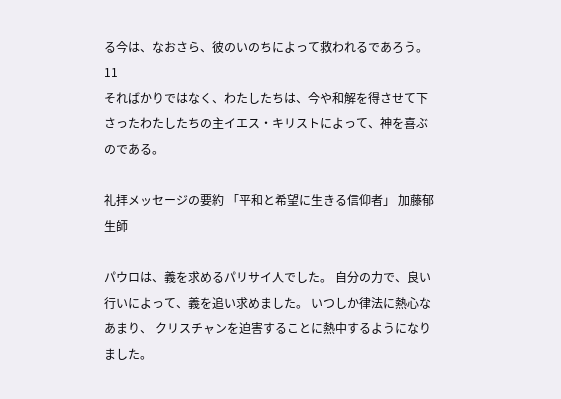る今は、なおさら、彼のいのちによって救われるであろう。
11
そればかりではなく、わたしたちは、今や和解を得させて下さったわたしたちの主イエス・キリストによって、神を喜ぶのである。

礼拝メッセージの要約 「平和と希望に生きる信仰者」 加藤郁生師

パウロは、義を求めるパリサイ人でした。 自分の力で、良い行いによって、義を追い求めました。 いつしか律法に熱心なあまり、 クリスチャンを迫害することに熱中するようになりました。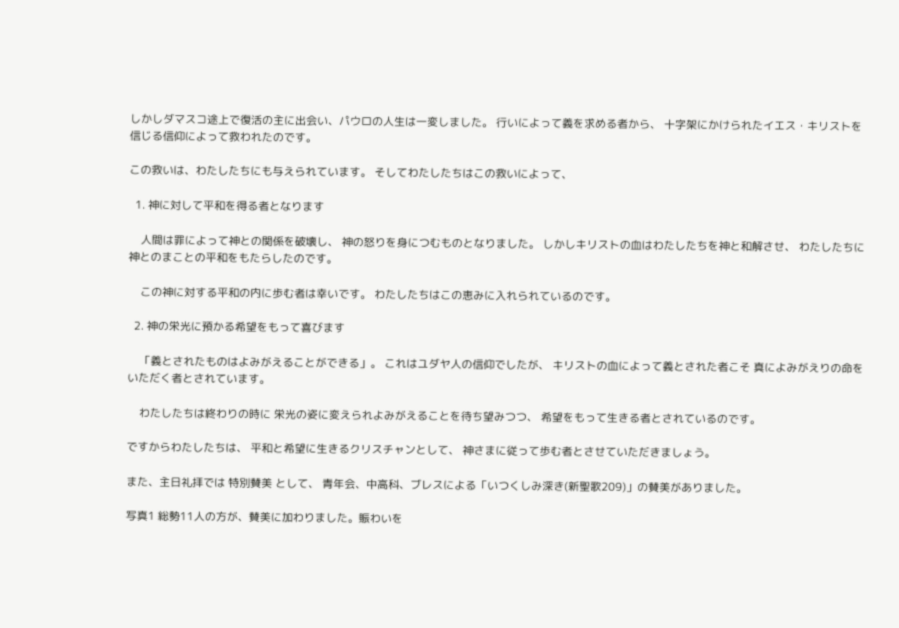しかしダマスコ途上で復活の主に出会い、パウロの人生は一変しました。 行いによって義を求める者から、 十字架にかけられたイエス・キリストを信じる信仰によって救われたのです。

この救いは、わたしたちにも与えられています。 そしてわたしたちはこの救いによって、

  1. 神に対して平和を得る者となります

    人間は罪によって神との関係を破壊し、 神の怒りを身につむものとなりました。 しかしキリストの血はわたしたちを神と和解させ、 わたしたちに神とのまことの平和をもたらしたのです。

    この神に対する平和の内に歩む者は幸いです。 わたしたちはこの恵みに入れられているのです。

  2. 神の栄光に預かる希望をもって喜びます

    「義とされたものはよみがえることができる」。 これはユダヤ人の信仰でしたが、 キリストの血によって義とされた者こそ 真によみがえりの命をいただく者とされています。

    わたしたちは終わりの時に 栄光の姿に変えられよみがえることを待ち望みつつ、 希望をもって生きる者とされているのです。

ですからわたしたちは、 平和と希望に生きるクリスチャンとして、 神さまに従って歩む者とさせていただきましょう。

また、主日礼拝では 特別賛美 として、 青年会、中高科、ブレスによる「いつくしみ深き(新聖歌209)」の賛美がありました。

写真1 総勢11人の方が、賛美に加わりました。賑わいを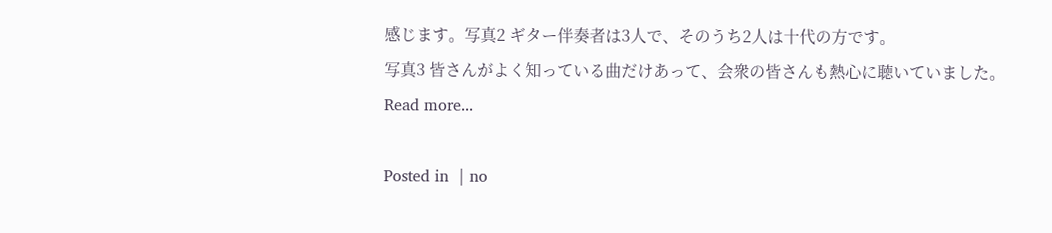感じます。写真2 ギター伴奏者は3人で、そのうち2人は十代の方です。
写真3 皆さんがよく知っている曲だけあって、会衆の皆さんも熱心に聴いていました。
Read more...

Posted in  | no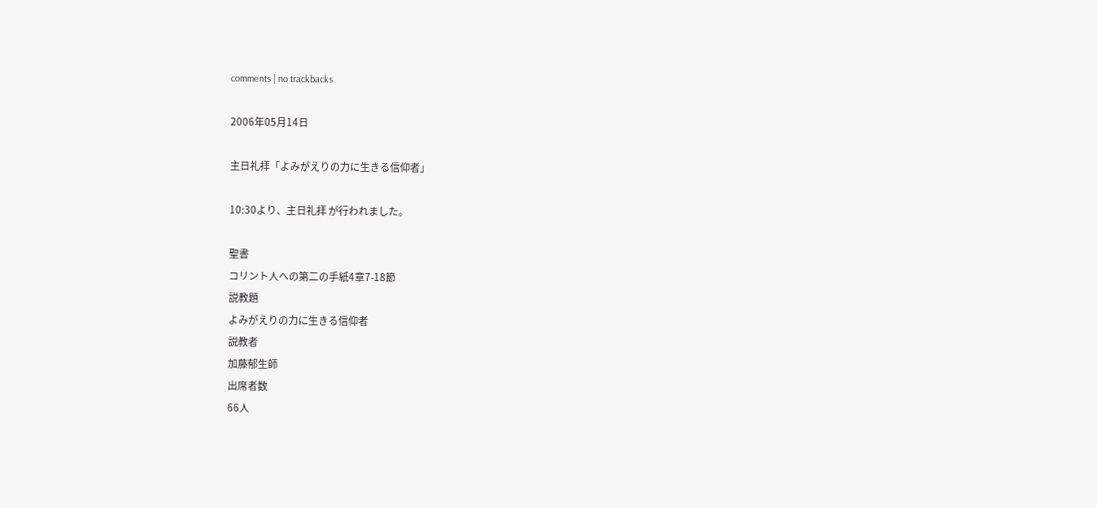comments | no trackbacks

2006年05月14日

主日礼拝「よみがえりの力に生きる信仰者」

10:30より、主日礼拝 が行われました。

聖書
コリント人への第二の手紙4章7-18節
説教題
よみがえりの力に生きる信仰者
説教者
加藤郁生師
出席者数
66人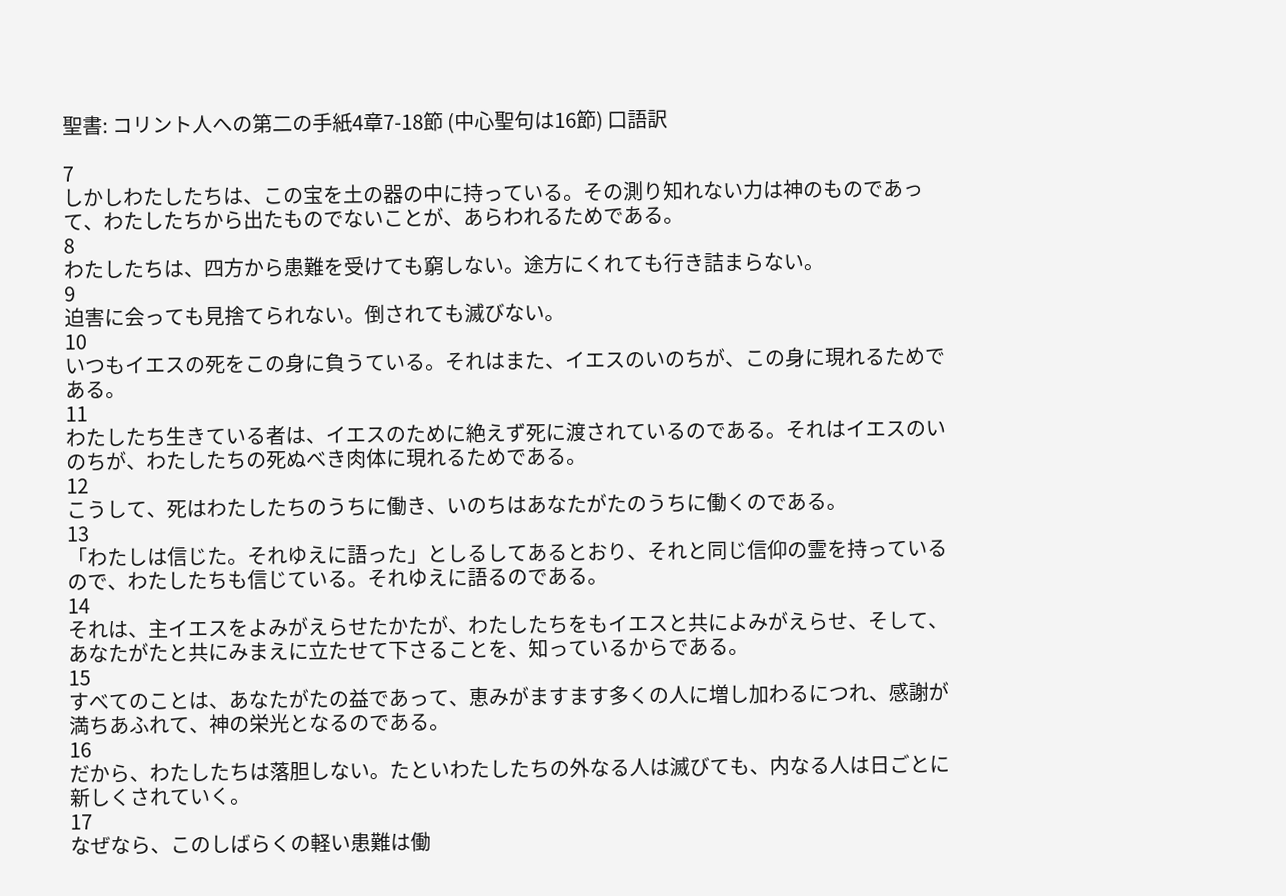聖書: コリント人への第二の手紙4章7-18節 (中心聖句は16節) 口語訳

7
しかしわたしたちは、この宝を土の器の中に持っている。その測り知れない力は神のものであって、わたしたちから出たものでないことが、あらわれるためである。
8
わたしたちは、四方から患難を受けても窮しない。途方にくれても行き詰まらない。
9
迫害に会っても見捨てられない。倒されても滅びない。
10
いつもイエスの死をこの身に負うている。それはまた、イエスのいのちが、この身に現れるためである。
11
わたしたち生きている者は、イエスのために絶えず死に渡されているのである。それはイエスのいのちが、わたしたちの死ぬべき肉体に現れるためである。
12
こうして、死はわたしたちのうちに働き、いのちはあなたがたのうちに働くのである。
13
「わたしは信じた。それゆえに語った」としるしてあるとおり、それと同じ信仰の霊を持っているので、わたしたちも信じている。それゆえに語るのである。
14
それは、主イエスをよみがえらせたかたが、わたしたちをもイエスと共によみがえらせ、そして、あなたがたと共にみまえに立たせて下さることを、知っているからである。
15
すべてのことは、あなたがたの益であって、恵みがますます多くの人に増し加わるにつれ、感謝が満ちあふれて、神の栄光となるのである。
16
だから、わたしたちは落胆しない。たといわたしたちの外なる人は滅びても、内なる人は日ごとに新しくされていく。
17
なぜなら、このしばらくの軽い患難は働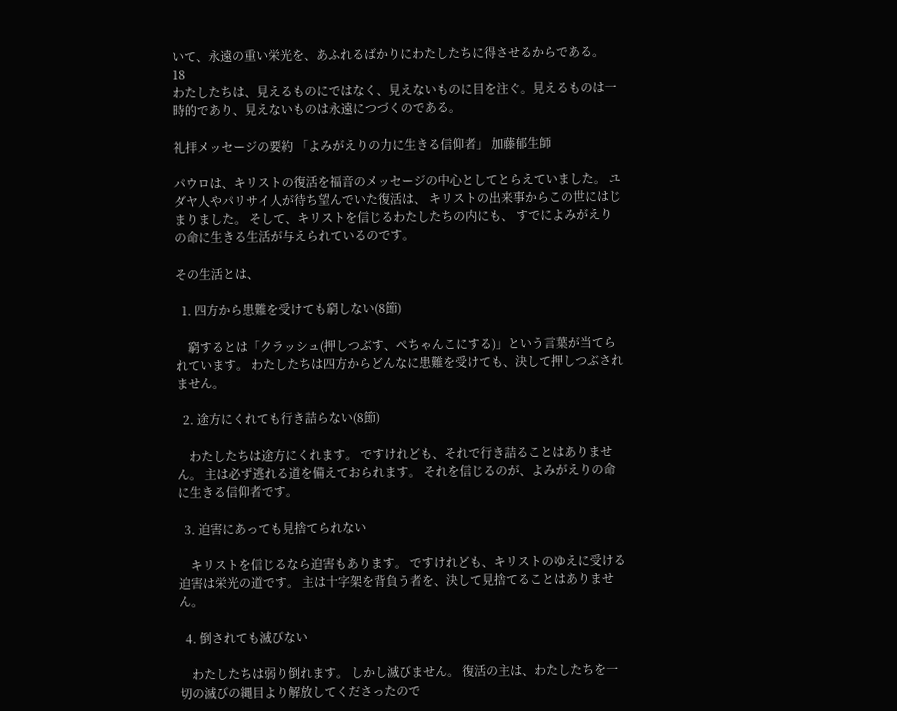いて、永遠の重い栄光を、あふれるばかりにわたしたちに得させるからである。
18
わたしたちは、見えるものにではなく、見えないものに目を注ぐ。見えるものは一時的であり、見えないものは永遠につづくのである。

礼拝メッセージの要約 「よみがえりの力に生きる信仰者」 加藤郁生師

パウロは、キリストの復活を福音のメッセージの中心としてとらえていました。 ユダヤ人やパリサイ人が待ち望んでいた復活は、 キリストの出来事からこの世にはじまりました。 そして、キリストを信じるわたしたちの内にも、 すでによみがえりの命に生きる生活が与えられているのです。

その生活とは、

  1. 四方から患難を受けても窮しない(8節)

    窮するとは「クラッシュ(押しつぶす、ぺちゃんこにする)」という言葉が当てられています。 わたしたちは四方からどんなに患難を受けても、決して押しつぶされません。

  2. 途方にくれても行き詰らない(8節)

    わたしたちは途方にくれます。 ですけれども、それで行き詰ることはありません。 主は必ず逃れる道を備えておられます。 それを信じるのが、よみがえりの命に生きる信仰者です。

  3. 迫害にあっても見捨てられない

    キリストを信じるなら迫害もあります。 ですけれども、キリストのゆえに受ける迫害は栄光の道です。 主は十字架を背負う者を、決して見捨てることはありません。

  4. 倒されても滅びない

    わたしたちは弱り倒れます。 しかし滅びません。 復活の主は、わたしたちを一切の滅びの縄目より解放してくださったので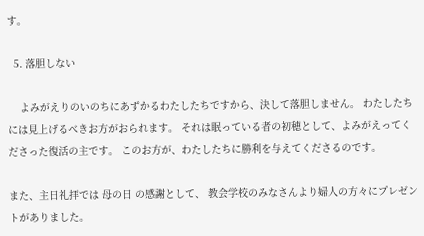す。

  5. 落胆しない

    よみがえりのいのちにあずかるわたしたちですから、決して落胆しません。 わたしたちには見上げるべきお方がおられます。 それは眠っている者の初穂として、よみがえってくださった復活の主です。 このお方が、わたしたちに勝利を与えてくださるのです。

また、主日礼拝では 母の日 の感謝として、 教会学校のみなさんより婦人の方々にプレゼントがありました。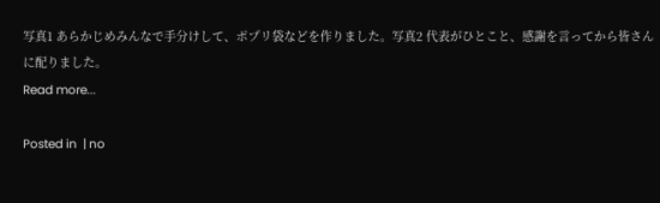写真1 あらかじめみんなで手分けして、ポプリ袋などを作りました。写真2 代表がひとこと、感謝を言ってから皆さんに配りました。
Read more...

Posted in  | no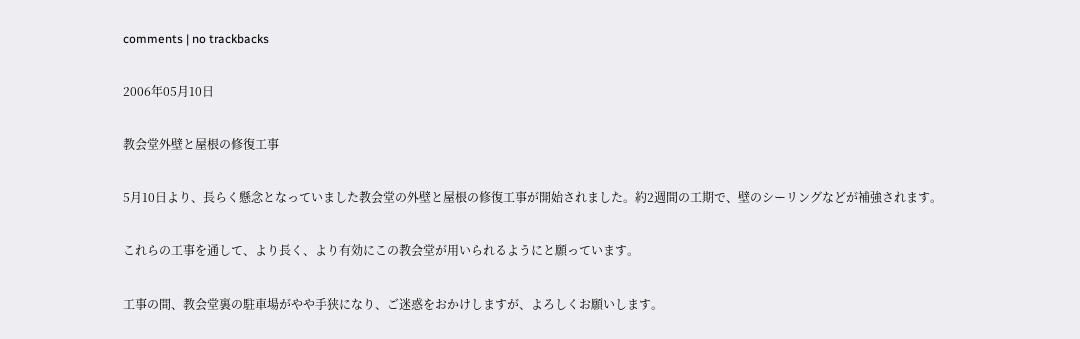comments | no trackbacks

2006年05月10日

教会堂外壁と屋根の修復工事

5月10日より、長らく懸念となっていました教会堂の外壁と屋根の修復工事が開始されました。約2週間の工期で、壁のシーリングなどが補強されます。

これらの工事を通して、より長く、より有効にこの教会堂が用いられるようにと願っています。

工事の間、教会堂裏の駐車場がやや手狭になり、ご迷惑をおかけしますが、よろしくお願いします。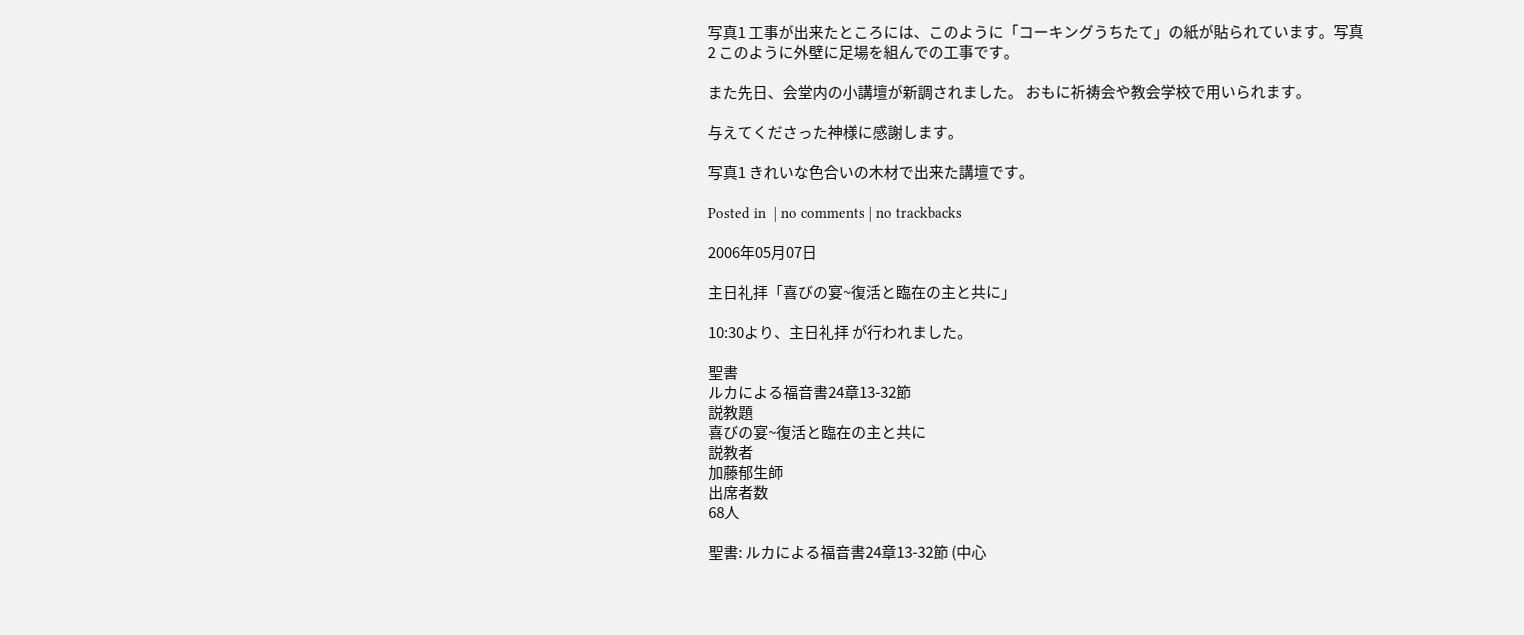写真1 工事が出来たところには、このように「コーキングうちたて」の紙が貼られています。写真2 このように外壁に足場を組んでの工事です。

また先日、会堂内の小講壇が新調されました。 おもに祈祷会や教会学校で用いられます。

与えてくださった神様に感謝します。

写真1 きれいな色合いの木材で出来た講壇です。

Posted in  | no comments | no trackbacks

2006年05月07日

主日礼拝「喜びの宴~復活と臨在の主と共に」

10:30より、主日礼拝 が行われました。

聖書
ルカによる福音書24章13-32節
説教題
喜びの宴~復活と臨在の主と共に
説教者
加藤郁生師
出席者数
68人

聖書: ルカによる福音書24章13-32節 (中心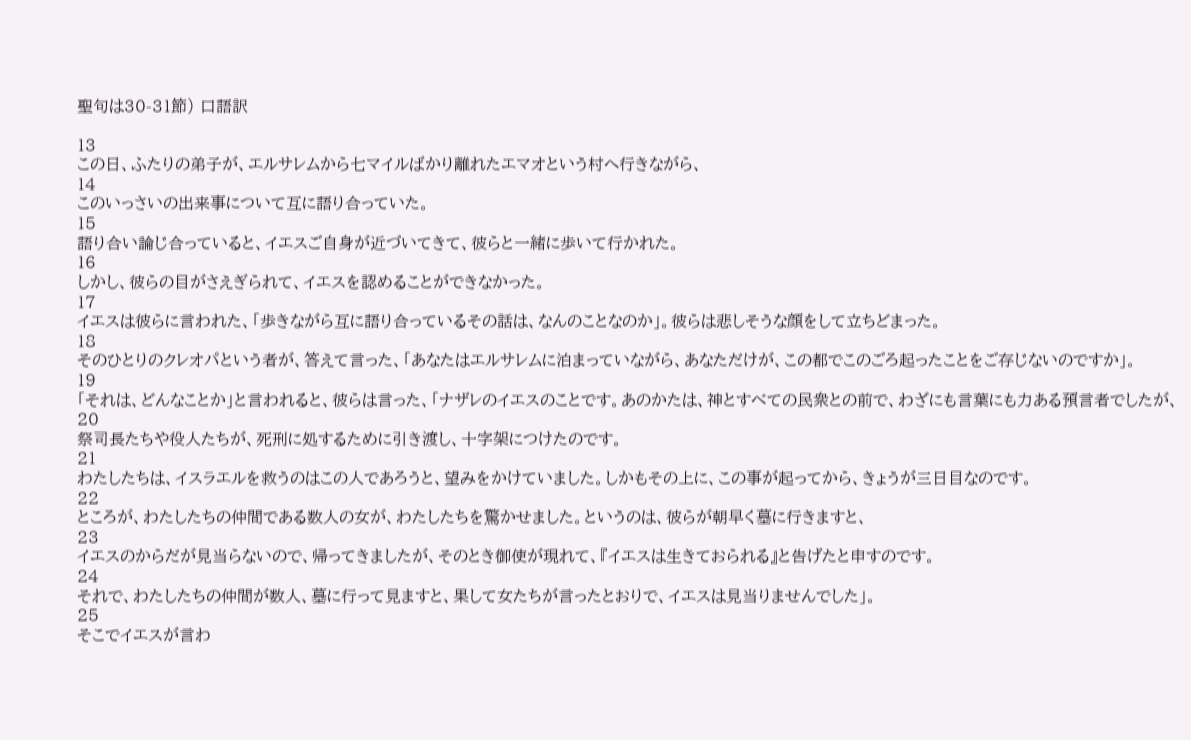聖句は30-31節) 口語訳

13
この日、ふたりの弟子が、エルサレムから七マイルばかり離れたエマオという村へ行きながら、
14
このいっさいの出来事について互に語り合っていた。
15
語り合い論じ合っていると、イエスご自身が近づいてきて、彼らと一緒に歩いて行かれた。
16
しかし、彼らの目がさえぎられて、イエスを認めることができなかった。
17
イエスは彼らに言われた、「歩きながら互に語り合っているその話は、なんのことなのか」。彼らは悲しそうな顔をして立ちどまった。
18
そのひとりのクレオパという者が、答えて言った、「あなたはエルサレムに泊まっていながら、あなただけが、この都でこのごろ起ったことをご存じないのですか」。
19
「それは、どんなことか」と言われると、彼らは言った、「ナザレのイエスのことです。あのかたは、神とすべての民衆との前で、わざにも言葉にも力ある預言者でしたが、
20
祭司長たちや役人たちが、死刑に処するために引き渡し、十字架につけたのです。
21
わたしたちは、イスラエルを救うのはこの人であろうと、望みをかけていました。しかもその上に、この事が起ってから、きょうが三日目なのです。
22
ところが、わたしたちの仲間である数人の女が、わたしたちを驚かせました。というのは、彼らが朝早く墓に行きますと、
23
イエスのからだが見当らないので、帰ってきましたが、そのとき御使が現れて、『イエスは生きておられる』と告げたと申すのです。
24
それで、わたしたちの仲間が数人、墓に行って見ますと、果して女たちが言ったとおりで、イエスは見当りませんでした」。
25
そこでイエスが言わ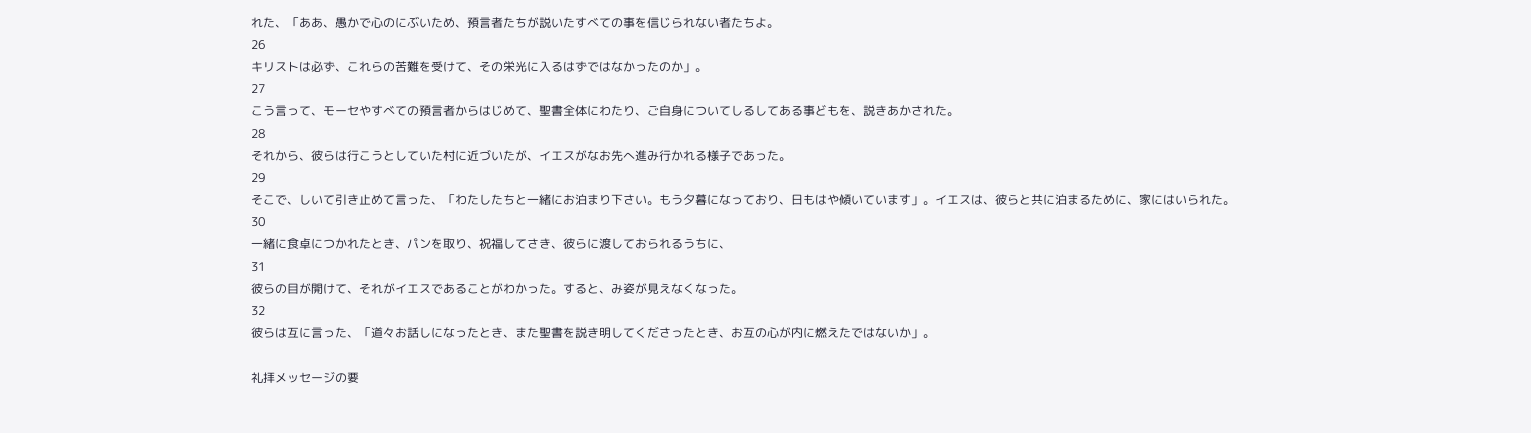れた、「ああ、愚かで心のにぶいため、預言者たちが説いたすべての事を信じられない者たちよ。
26
キリストは必ず、これらの苦難を受けて、その栄光に入るはずではなかったのか」。
27
こう言って、モーセやすべての預言者からはじめて、聖書全体にわたり、ご自身についてしるしてある事どもを、説きあかされた。
28
それから、彼らは行こうとしていた村に近づいたが、イエスがなお先へ進み行かれる様子であった。
29
そこで、しいて引き止めて言った、「わたしたちと一緒にお泊まり下さい。もう夕暮になっており、日もはや傾いています」。イエスは、彼らと共に泊まるために、家にはいられた。
30
一緒に食卓につかれたとき、パンを取り、祝福してさき、彼らに渡しておられるうちに、
31
彼らの目が開けて、それがイエスであることがわかった。すると、み姿が見えなくなった。
32
彼らは互に言った、「道々お話しになったとき、また聖書を説き明してくださったとき、お互の心が内に燃えたではないか」。

礼拝メッセージの要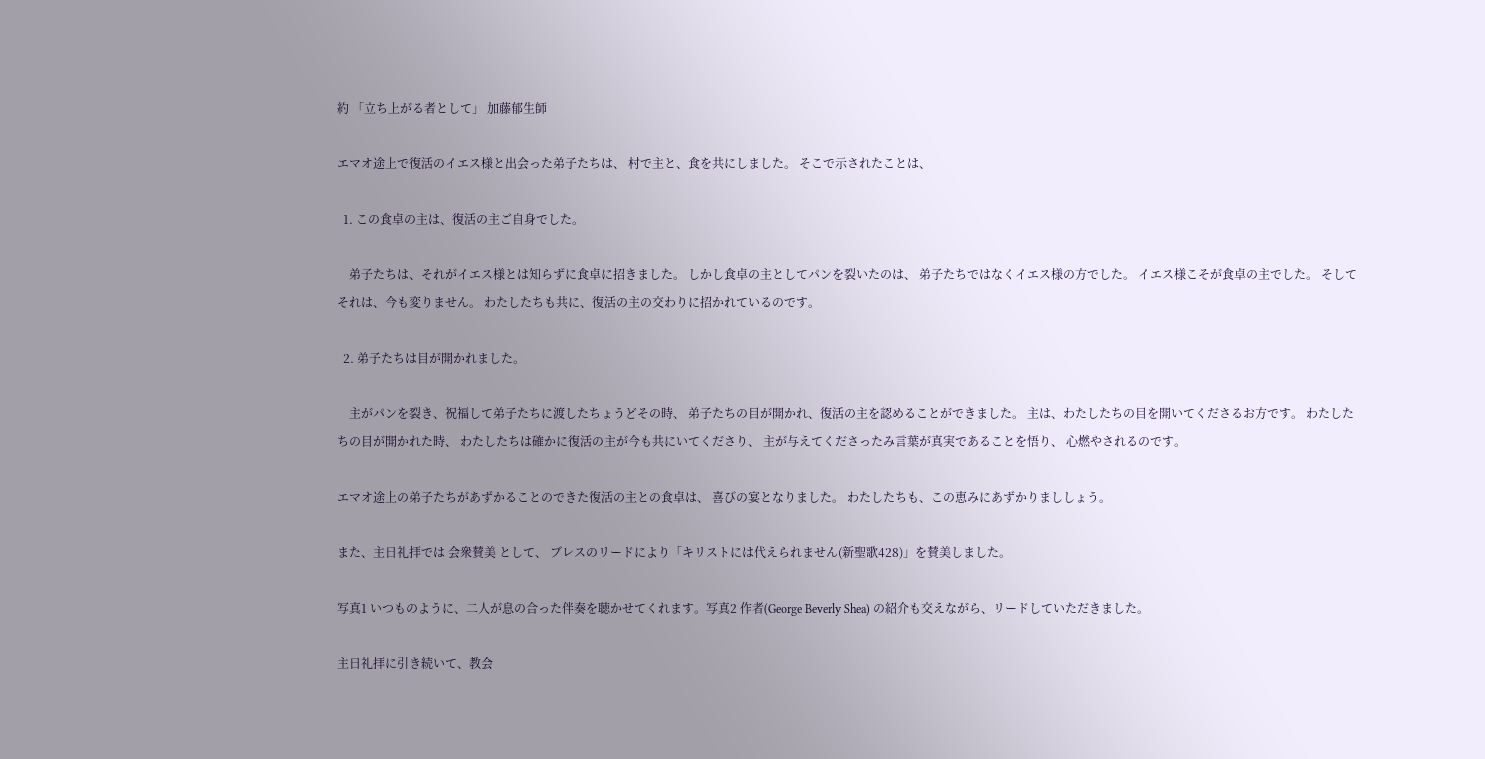約 「立ち上がる者として」 加藤郁生師

エマオ途上で復活のイエス様と出会った弟子たちは、 村で主と、食を共にしました。 そこで示されたことは、

  1. この食卓の主は、復活の主ご自身でした。

    弟子たちは、それがイエス様とは知らずに食卓に招きました。 しかし食卓の主としてパンを裂いたのは、 弟子たちではなくイエス様の方でした。 イエス様こそが食卓の主でした。 そしてそれは、今も変りません。 わたしたちも共に、復活の主の交わりに招かれているのです。

  2. 弟子たちは目が開かれました。

    主がパンを裂き、祝福して弟子たちに渡したちょうどその時、 弟子たちの目が開かれ、復活の主を認めることができました。 主は、わたしたちの目を開いてくださるお方です。 わたしたちの目が開かれた時、 わたしたちは確かに復活の主が今も共にいてくださり、 主が与えてくださったみ言葉が真実であることを悟り、 心燃やされるのです。

エマオ途上の弟子たちがあずかることのできた復活の主との食卓は、 喜びの宴となりました。 わたしたちも、この恵みにあずかりまししょう。

また、主日礼拝では 会衆賛美 として、 ブレスのリードにより「キリストには代えられません(新聖歌428)」を賛美しました。

写真1 いつものように、二人が息の合った伴奏を聴かせてくれます。写真2 作者(George Beverly Shea) の紹介も交えながら、リードしていただきました。

主日礼拝に引き続いて、教会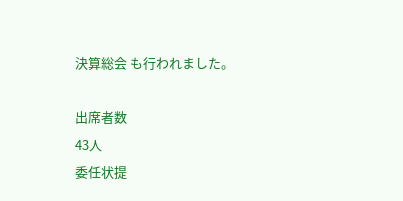決算総会 も行われました。

出席者数
43人
委任状提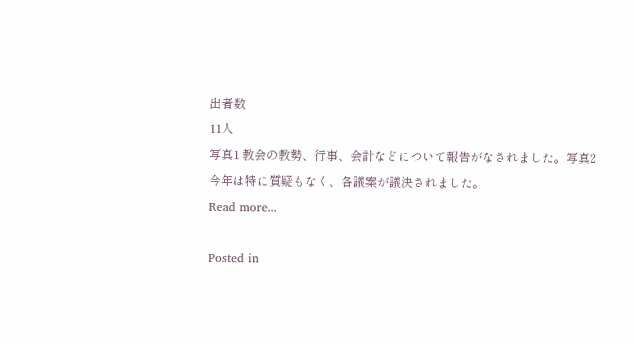出者数
11人
写真1 教会の教勢、行事、会計などについて報告がなされました。写真2 今年は特に質疑もなく、各議案が議決されました。
Read more...

Posted in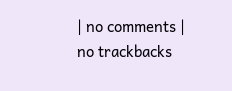| no comments | no trackbacks